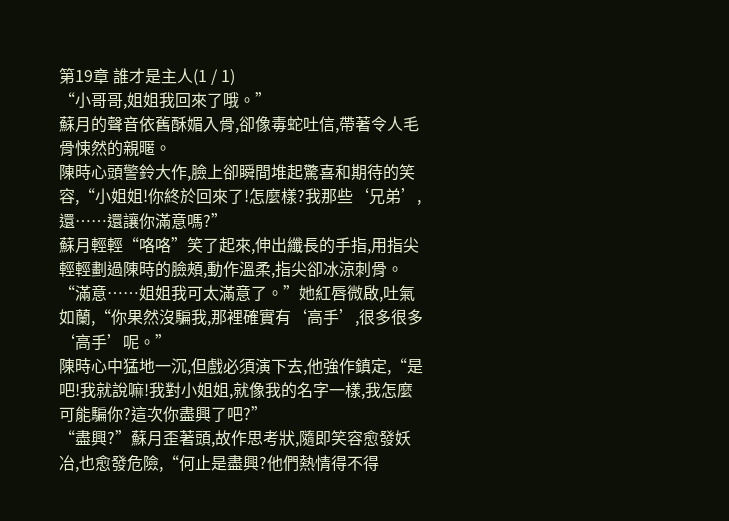第19章 誰才是主人(1 / 1)
“小哥哥,姐姐我回來了哦。”
蘇月的聲音依舊酥媚入骨,卻像毒蛇吐信,帶著令人毛骨悚然的親暱。
陳時心頭警鈴大作,臉上卻瞬間堆起驚喜和期待的笑容,“小姐姐!你終於回來了!怎麼樣?我那些‘兄弟’,還……還讓你滿意嗎?”
蘇月輕輕“咯咯”笑了起來,伸出纖長的手指,用指尖輕輕劃過陳時的臉頰,動作溫柔,指尖卻冰涼刺骨。
“滿意……姐姐我可太滿意了。”她紅唇微啟,吐氣如蘭,“你果然沒騙我,那裡確實有‘高手’,很多很多‘高手’呢。”
陳時心中猛地一沉,但戲必須演下去,他強作鎮定,“是吧!我就說嘛!我對小姐姐,就像我的名字一樣,我怎麼可能騙你?這次你盡興了吧?”
“盡興?”蘇月歪著頭,故作思考狀,隨即笑容愈發妖冶,也愈發危險,“何止是盡興?他們熱情得不得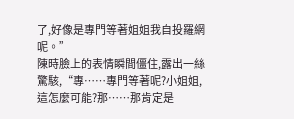了,好像是專門等著姐姐我自投羅網呢。”
陳時臉上的表情瞬間僵住,露出一絲驚駭,“專……專門等著呢?小姐姐,這怎麼可能?那……那肯定是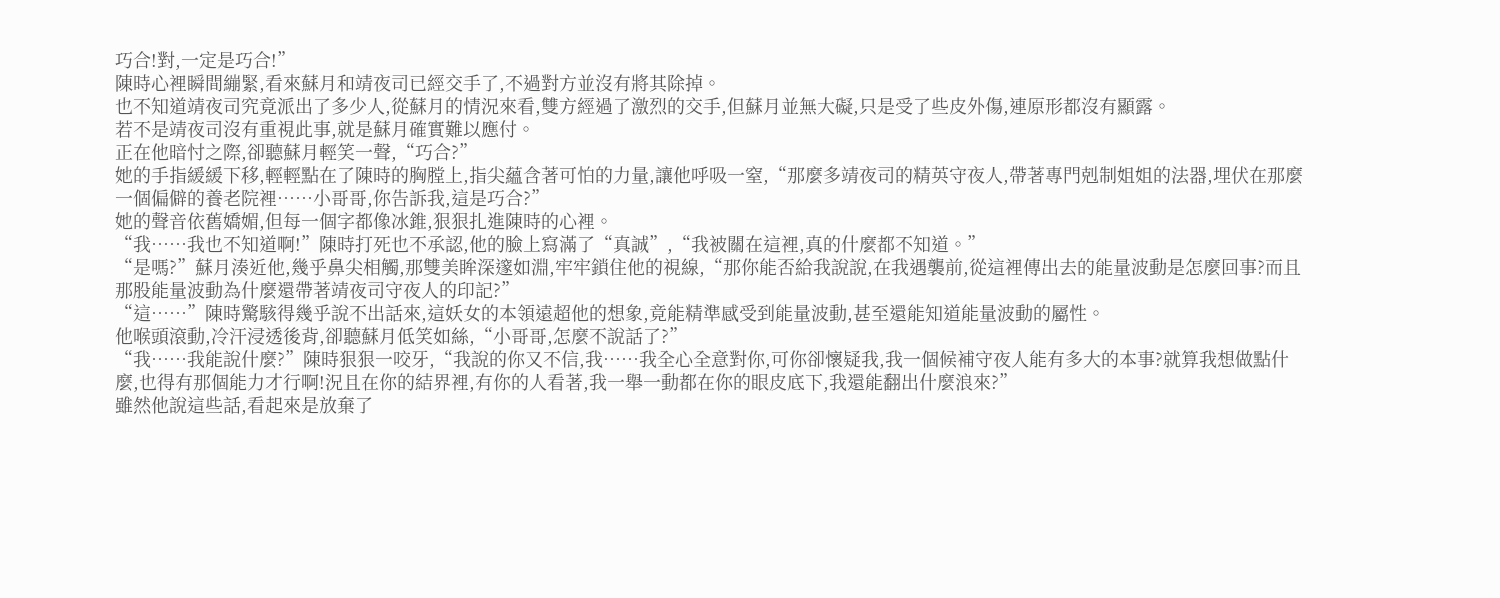巧合!對,一定是巧合!”
陳時心裡瞬間繃緊,看來蘇月和靖夜司已經交手了,不過對方並沒有將其除掉。
也不知道靖夜司究竟派出了多少人,從蘇月的情況來看,雙方經過了激烈的交手,但蘇月並無大礙,只是受了些皮外傷,連原形都沒有顯露。
若不是靖夜司沒有重視此事,就是蘇月確實難以應付。
正在他暗忖之際,卻聽蘇月輕笑一聲,“巧合?”
她的手指緩緩下移,輕輕點在了陳時的胸膛上,指尖蘊含著可怕的力量,讓他呼吸一窒,“那麼多靖夜司的精英守夜人,帶著專門剋制姐姐的法器,埋伏在那麼一個偏僻的養老院裡……小哥哥,你告訴我,這是巧合?”
她的聲音依舊嬌媚,但每一個字都像冰錐,狠狠扎進陳時的心裡。
“我……我也不知道啊!”陳時打死也不承認,他的臉上寫滿了“真誠”,“我被關在這裡,真的什麼都不知道。”
“是嗎?”蘇月湊近他,幾乎鼻尖相觸,那雙美眸深邃如淵,牢牢鎖住他的視線,“那你能否給我說說,在我遇襲前,從這裡傳出去的能量波動是怎麼回事?而且那股能量波動為什麼還帶著靖夜司守夜人的印記?”
“這……”陳時驚駭得幾乎說不出話來,這妖女的本領遠超他的想象,竟能精準感受到能量波動,甚至還能知道能量波動的屬性。
他喉頭滾動,冷汗浸透後背,卻聽蘇月低笑如絲,“小哥哥,怎麼不說話了?”
“我……我能說什麼?”陳時狠狠一咬牙,“我說的你又不信,我……我全心全意對你,可你卻懷疑我,我一個候補守夜人能有多大的本事?就算我想做點什麼,也得有那個能力才行啊!況且在你的結界裡,有你的人看著,我一舉一動都在你的眼皮底下,我還能翻出什麼浪來?”
雖然他說這些話,看起來是放棄了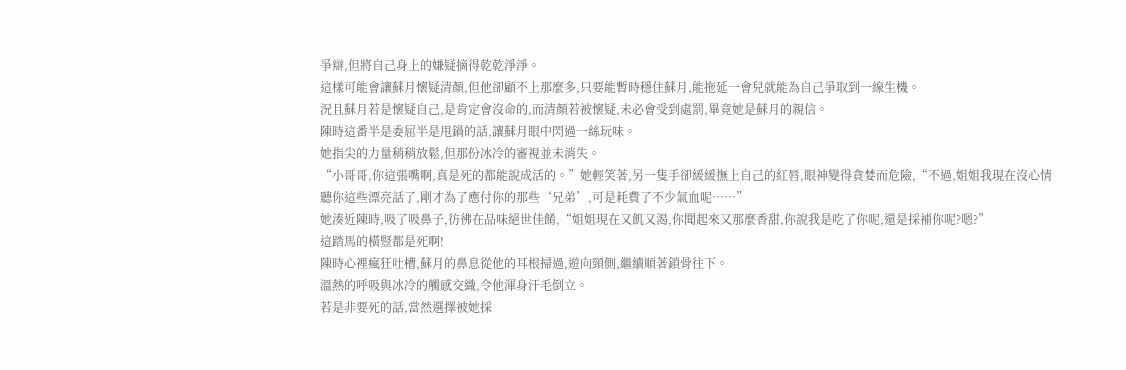爭辯,但將自己身上的嫌疑摘得乾乾淨淨。
這樣可能會讓蘇月懷疑清顏,但他卻顧不上那麼多,只要能暫時穩住蘇月,能拖延一會兒就能為自己爭取到一線生機。
況且蘇月若是懷疑自己,是肯定會沒命的,而清顏若被懷疑,未必會受到處罰,畢竟她是蘇月的親信。
陳時這番半是委屈半是甩鍋的話,讓蘇月眼中閃過一絲玩味。
她指尖的力量稍稍放鬆,但那份冰冷的審視並未消失。
“小哥哥,你這張嘴啊,真是死的都能說成活的。”她輕笑著,另一隻手卻緩緩撫上自己的紅唇,眼神變得貪婪而危險,“不過,姐姐我現在沒心情聽你這些漂亮話了,剛才為了應付你的那些‘兄弟’,可是耗費了不少氣血呢……”
她湊近陳時,吸了吸鼻子,彷彿在品味絕世佳餚,“姐姐現在又飢又渴,你聞起來又那麼香甜,你說我是吃了你呢,還是採補你呢?嗯?”
這踏馬的橫豎都是死啊!
陳時心裡瘋狂吐槽,蘇月的鼻息從他的耳根掃過,遊向頸側,繼續順著鎖骨往下。
溫熱的呼吸與冰冷的觸感交織,令他渾身汗毛倒立。
若是非要死的話,當然選擇被她採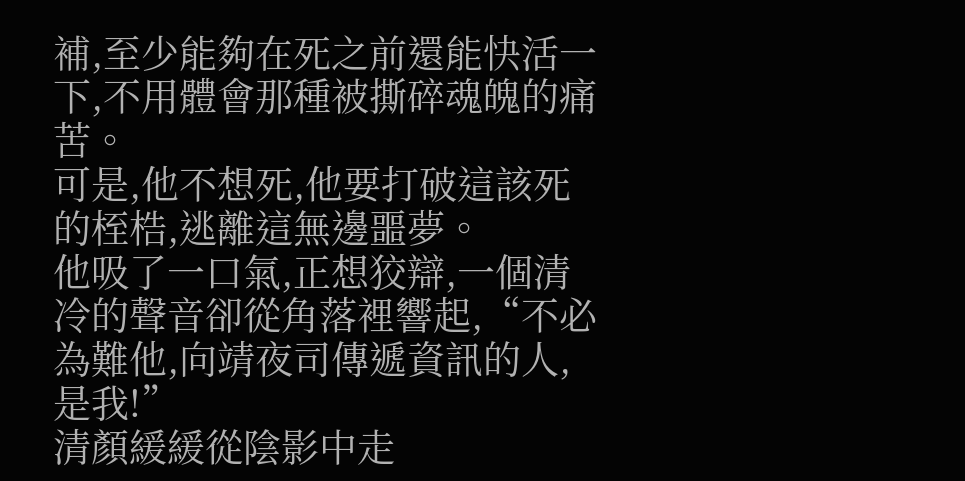補,至少能夠在死之前還能快活一下,不用體會那種被撕碎魂魄的痛苦。
可是,他不想死,他要打破這該死的桎梏,逃離這無邊噩夢。
他吸了一口氣,正想狡辯,一個清冷的聲音卻從角落裡響起,“不必為難他,向靖夜司傳遞資訊的人,是我!”
清顏緩緩從陰影中走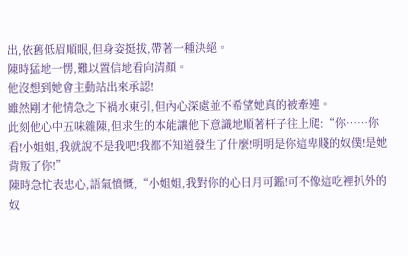出,依舊低眉順眼,但身姿挺拔,帶著一種決絕。
陳時猛地一愣,難以置信地看向清顏。
他沒想到她會主動站出來承認!
雖然剛才他情急之下禍水東引,但內心深處並不希望她真的被牽連。
此刻他心中五味雜陳,但求生的本能讓他下意識地順著杆子往上爬:“你……你看!小姐姐,我就說不是我吧!我都不知道發生了什麼!明明是你這卑賤的奴僕!是她背叛了你!”
陳時急忙表忠心,語氣憤慨,“小姐姐,我對你的心日月可鑑!可不像這吃裡扒外的奴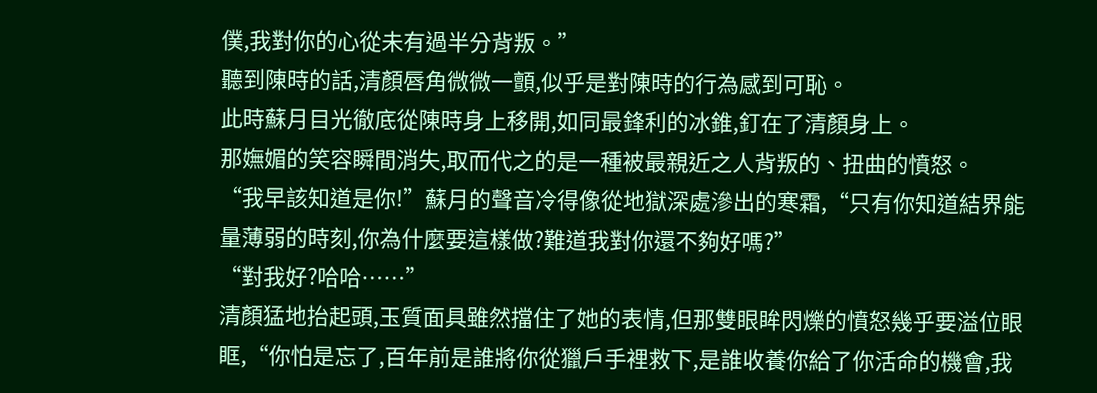僕,我對你的心從未有過半分背叛。”
聽到陳時的話,清顏唇角微微一顫,似乎是對陳時的行為感到可恥。
此時蘇月目光徹底從陳時身上移開,如同最鋒利的冰錐,釘在了清顏身上。
那嫵媚的笑容瞬間消失,取而代之的是一種被最親近之人背叛的、扭曲的憤怒。
“我早該知道是你!”蘇月的聲音冷得像從地獄深處滲出的寒霜,“只有你知道結界能量薄弱的時刻,你為什麼要這樣做?難道我對你還不夠好嗎?”
“對我好?哈哈……”
清顏猛地抬起頭,玉質面具雖然擋住了她的表情,但那雙眼眸閃爍的憤怒幾乎要溢位眼眶,“你怕是忘了,百年前是誰將你從獵戶手裡救下,是誰收養你給了你活命的機會,我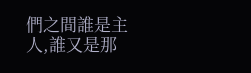們之間誰是主人,誰又是那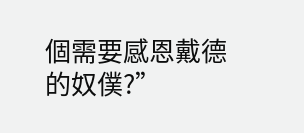個需要感恩戴德的奴僕?”